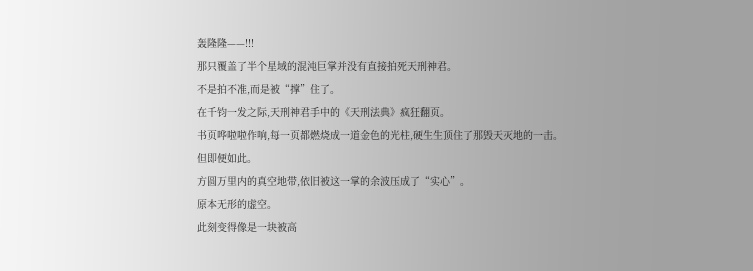轰隆隆——!!!
那只覆盖了半个星域的混沌巨掌并没有直接拍死天刑神君。
不是拍不准,而是被“撑”住了。
在千钧一发之际,天刑神君手中的《天刑法典》疯狂翻页。
书页哗啦啦作响,每一页都燃烧成一道金色的光柱,硬生生顶住了那毁天灭地的一击。
但即便如此。
方圆万里内的真空地带,依旧被这一掌的余波压成了“实心”。
原本无形的虚空。
此刻变得像是一块被高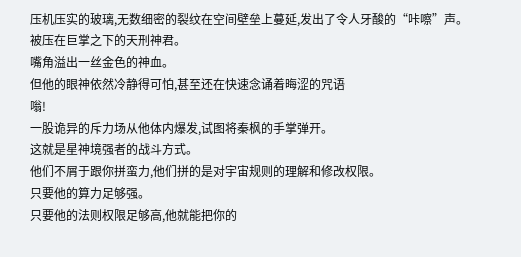压机压实的玻璃,无数细密的裂纹在空间壁垒上蔓延,发出了令人牙酸的“咔嚓”声。
被压在巨掌之下的天刑神君。
嘴角溢出一丝金色的神血。
但他的眼神依然冷静得可怕,甚至还在快速念诵着晦涩的咒语
嗡!
一股诡异的斥力场从他体内爆发,试图将秦枫的手掌弹开。
这就是星神境强者的战斗方式。
他们不屑于跟你拼蛮力,他们拼的是对宇宙规则的理解和修改权限。
只要他的算力足够强。
只要他的法则权限足够高,他就能把你的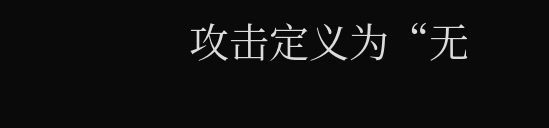攻击定义为“无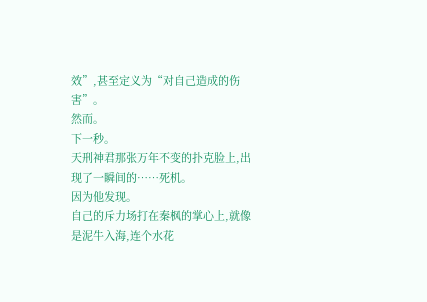效”,甚至定义为“对自己造成的伤害”。
然而。
下一秒。
天刑神君那张万年不变的扑克脸上,出现了一瞬间的……死机。
因为他发现。
自己的斥力场打在秦枫的掌心上,就像是泥牛入海,连个水花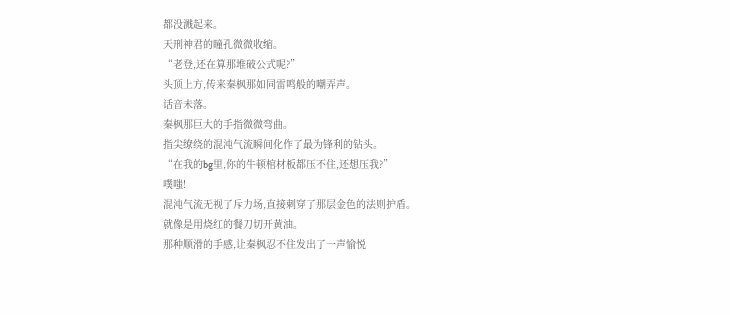都没溅起来。
天刑神君的瞳孔微微收缩。
“老登,还在算那堆破公式呢?”
头顶上方,传来秦枫那如同雷鸣般的嘲弄声。
话音未落。
秦枫那巨大的手指微微弯曲。
指尖缭绕的混沌气流瞬间化作了最为锋利的钻头。
“在我的bg里,你的牛顿棺材板都压不住,还想压我?”
噗嗤!
混沌气流无视了斥力场,直接刺穿了那层金色的法则护盾。
就像是用烧红的餐刀切开黄油。
那种顺滑的手感,让秦枫忍不住发出了一声愉悦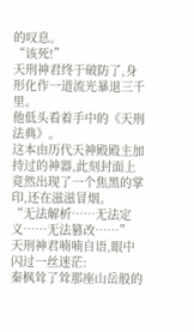的叹息。
“该死!”
天刑神君终于破防了,身形化作一道流光暴退三千里。
他低头看着手中的《天刑法典》。
这本由历代天神殿殿主加持过的神器,此刻封面上竟然出现了一个焦黑的掌印,还在滋滋冒烟。
“无法解析……无法定义……无法篡改……”
天刑神君喃喃自语,眼中闪过一丝迷茫:
秦枫耸了耸那座山岳般的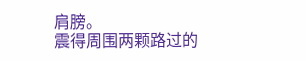肩膀。
震得周围两颗路过的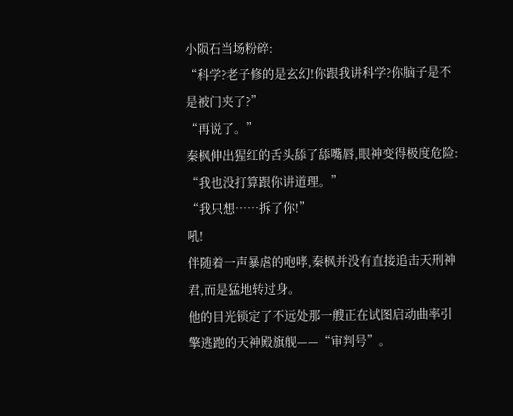小陨石当场粉碎:
“科学?老子修的是玄幻!你跟我讲科学?你脑子是不是被门夹了?”
“再说了。”
秦枫伸出猩红的舌头舔了舔嘴唇,眼神变得极度危险:
“我也没打算跟你讲道理。”
“我只想……拆了你!”
吼!
伴随着一声暴虐的咆哮,秦枫并没有直接追击天刑神君,而是猛地转过身。
他的目光锁定了不远处那一艘正在试图启动曲率引擎逃跑的天神殿旗舰——“审判号”。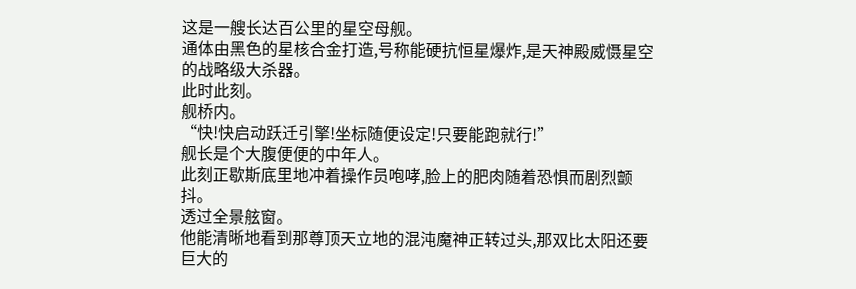这是一艘长达百公里的星空母舰。
通体由黑色的星核合金打造,号称能硬抗恒星爆炸,是天神殿威慑星空的战略级大杀器。
此时此刻。
舰桥内。
“快!快启动跃迁引擎!坐标随便设定!只要能跑就行!”
舰长是个大腹便便的中年人。
此刻正歇斯底里地冲着操作员咆哮,脸上的肥肉随着恐惧而剧烈颤抖。
透过全景舷窗。
他能清晰地看到那尊顶天立地的混沌魔神正转过头,那双比太阳还要巨大的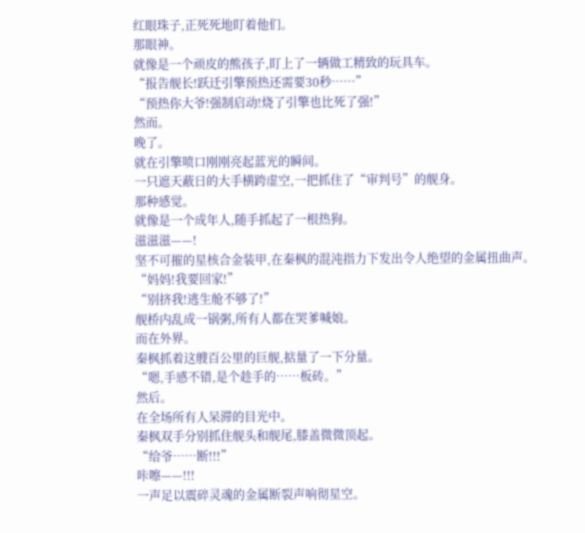红眼珠子,正死死地盯着他们。
那眼神。
就像是一个顽皮的熊孩子,盯上了一辆做工精致的玩具车。
“报告舰长!跃迁引擎预热还需要30秒……”
“预热你大爷!强制启动!烧了引擎也比死了强!”
然而。
晚了。
就在引擎喷口刚刚亮起蓝光的瞬间。
一只遮天蔽日的大手横跨虚空,一把抓住了“审判号”的舰身。
那种感觉。
就像是一个成年人,随手抓起了一根热狗。
滋滋滋——!
坚不可摧的星核合金装甲,在秦枫的混沌指力下发出令人绝望的金属扭曲声。
“妈妈!我要回家!”
“别挤我!逃生舱不够了!”
舰桥内乱成一锅粥,所有人都在哭爹喊娘。
而在外界。
秦枫抓着这艘百公里的巨舰,掂量了一下分量。
“嗯,手感不错,是个趁手的……板砖。”
然后。
在全场所有人呆滞的目光中。
秦枫双手分别抓住舰头和舰尾,膝盖微微顶起。
“给爷……断!!!”
咔嚓——!!!
一声足以震碎灵魂的金属断裂声响彻星空。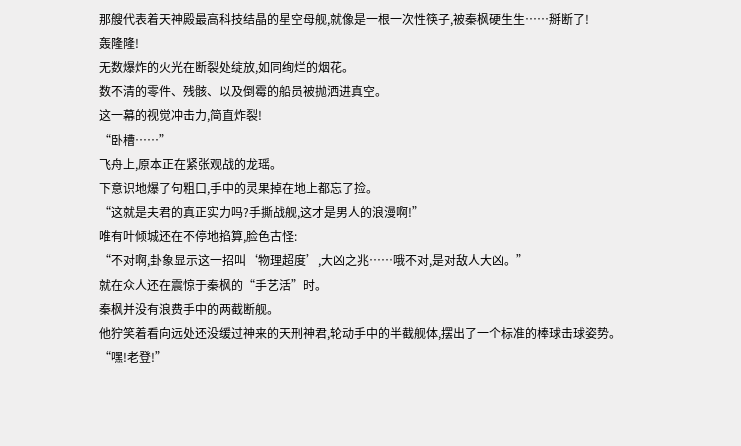那艘代表着天神殿最高科技结晶的星空母舰,就像是一根一次性筷子,被秦枫硬生生……掰断了!
轰隆隆!
无数爆炸的火光在断裂处绽放,如同绚烂的烟花。
数不清的零件、残骸、以及倒霉的船员被抛洒进真空。
这一幕的视觉冲击力,简直炸裂!
“卧槽……”
飞舟上,原本正在紧张观战的龙瑶。
下意识地爆了句粗口,手中的灵果掉在地上都忘了捡。
“这就是夫君的真正实力吗?手撕战舰,这才是男人的浪漫啊!”
唯有叶倾城还在不停地掐算,脸色古怪:
“不对啊,卦象显示这一招叫‘物理超度’,大凶之兆……哦不对,是对敌人大凶。”
就在众人还在震惊于秦枫的“手艺活”时。
秦枫并没有浪费手中的两截断舰。
他狞笑着看向远处还没缓过神来的天刑神君,轮动手中的半截舰体,摆出了一个标准的棒球击球姿势。
“嘿!老登!”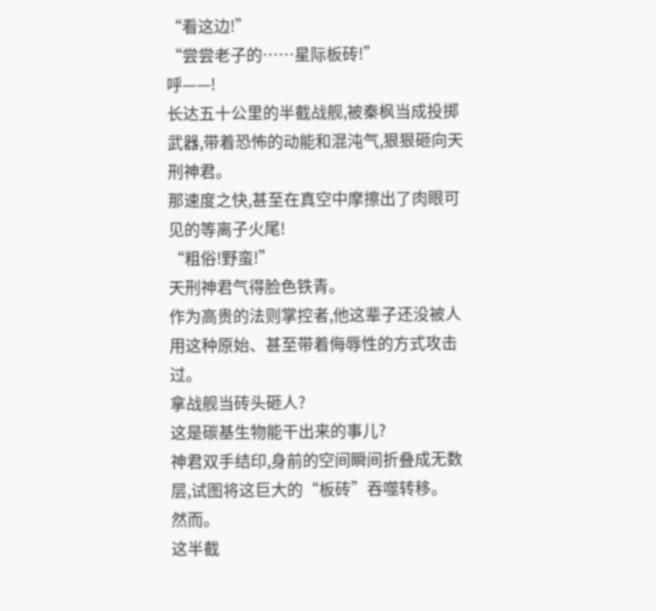“看这边!”
“尝尝老子的……星际板砖!”
呼——!
长达五十公里的半截战舰,被秦枫当成投掷武器,带着恐怖的动能和混沌气,狠狠砸向天刑神君。
那速度之快,甚至在真空中摩擦出了肉眼可见的等离子火尾!
“粗俗!野蛮!”
天刑神君气得脸色铁青。
作为高贵的法则掌控者,他这辈子还没被人用这种原始、甚至带着侮辱性的方式攻击过。
拿战舰当砖头砸人?
这是碳基生物能干出来的事儿?
神君双手结印,身前的空间瞬间折叠成无数层,试图将这巨大的“板砖”吞噬转移。
然而。
这半截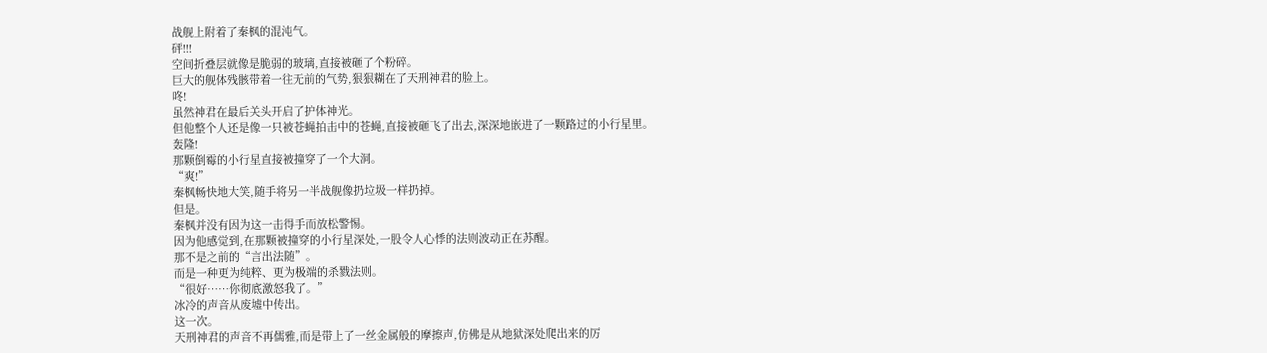战舰上附着了秦枫的混沌气。
砰!!!
空间折叠层就像是脆弱的玻璃,直接被砸了个粉碎。
巨大的舰体残骸带着一往无前的气势,狠狠糊在了天刑神君的脸上。
咚!
虽然神君在最后关头开启了护体神光。
但他整个人还是像一只被苍蝇拍击中的苍蝇,直接被砸飞了出去,深深地嵌进了一颗路过的小行星里。
轰隆!
那颗倒霉的小行星直接被撞穿了一个大洞。
“爽!”
秦枫畅快地大笑,随手将另一半战舰像扔垃圾一样扔掉。
但是。
秦枫并没有因为这一击得手而放松警惕。
因为他感觉到,在那颗被撞穿的小行星深处,一股令人心悸的法则波动正在苏醒。
那不是之前的“言出法随”。
而是一种更为纯粹、更为极端的杀戮法则。
“很好……你彻底激怒我了。”
冰冷的声音从废墟中传出。
这一次。
天刑神君的声音不再儒雅,而是带上了一丝金属般的摩擦声,仿佛是从地狱深处爬出来的厉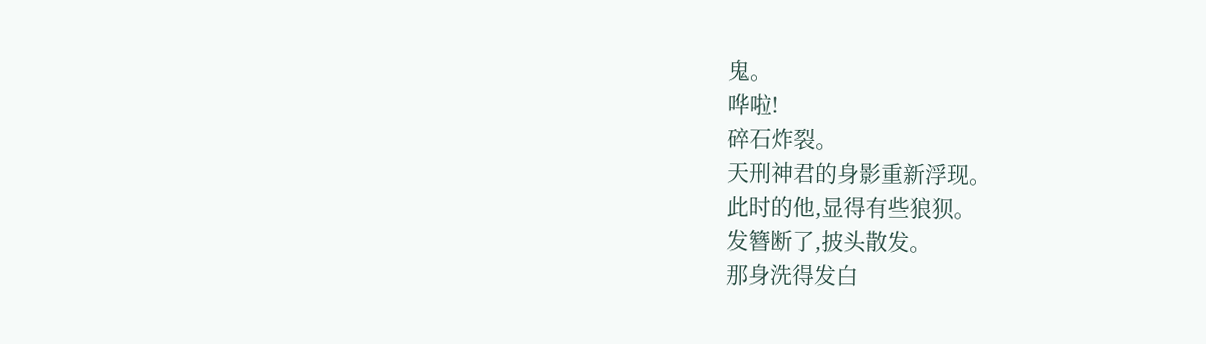鬼。
哗啦!
碎石炸裂。
天刑神君的身影重新浮现。
此时的他,显得有些狼狈。
发簪断了,披头散发。
那身洗得发白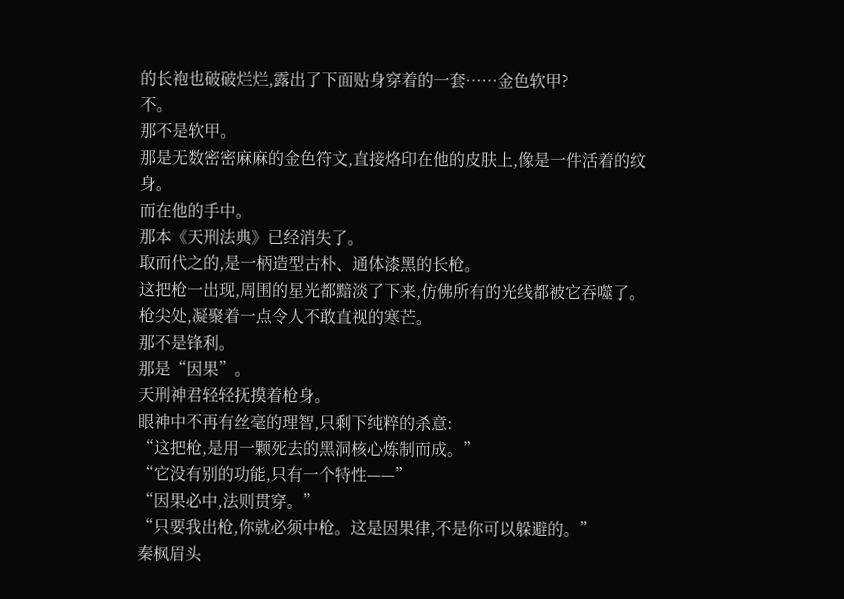的长袍也破破烂烂,露出了下面贴身穿着的一套……金色软甲?
不。
那不是软甲。
那是无数密密麻麻的金色符文,直接烙印在他的皮肤上,像是一件活着的纹身。
而在他的手中。
那本《天刑法典》已经消失了。
取而代之的,是一柄造型古朴、通体漆黑的长枪。
这把枪一出现,周围的星光都黯淡了下来,仿佛所有的光线都被它吞噬了。
枪尖处,凝聚着一点令人不敢直视的寒芒。
那不是锋利。
那是“因果”。
天刑神君轻轻抚摸着枪身。
眼神中不再有丝毫的理智,只剩下纯粹的杀意:
“这把枪,是用一颗死去的黑洞核心炼制而成。”
“它没有别的功能,只有一个特性——”
“因果必中,法则贯穿。”
“只要我出枪,你就必须中枪。这是因果律,不是你可以躲避的。”
秦枫眉头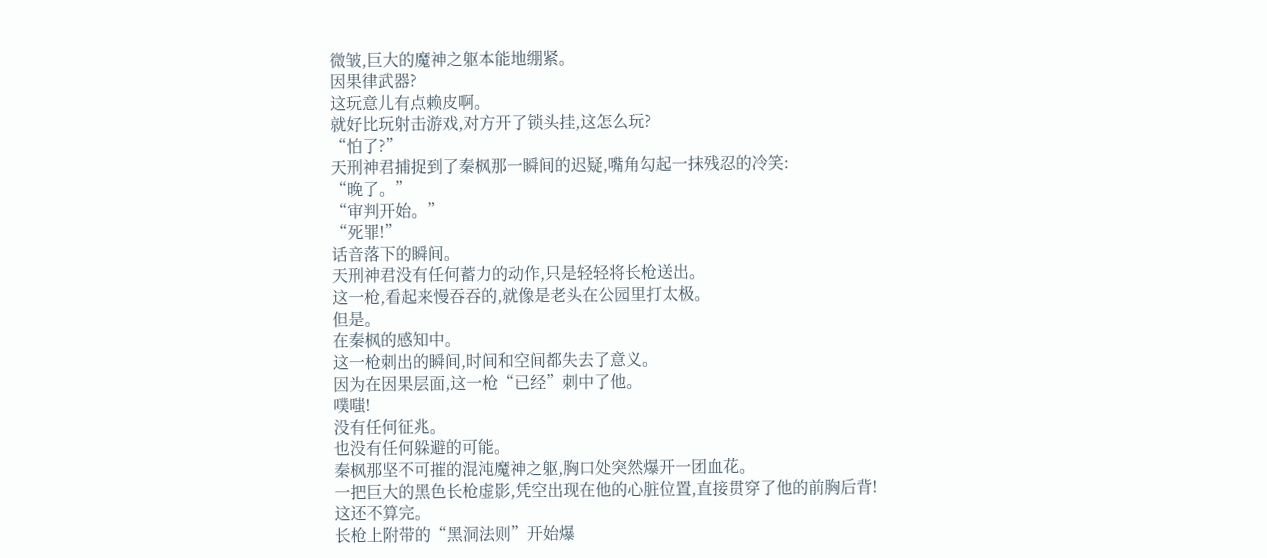微皱,巨大的魔神之躯本能地绷紧。
因果律武器?
这玩意儿有点赖皮啊。
就好比玩射击游戏,对方开了锁头挂,这怎么玩?
“怕了?”
天刑神君捕捉到了秦枫那一瞬间的迟疑,嘴角勾起一抹残忍的冷笑:
“晚了。”
“审判开始。”
“死罪!”
话音落下的瞬间。
天刑神君没有任何蓄力的动作,只是轻轻将长枪送出。
这一枪,看起来慢吞吞的,就像是老头在公园里打太极。
但是。
在秦枫的感知中。
这一枪刺出的瞬间,时间和空间都失去了意义。
因为在因果层面,这一枪“已经”刺中了他。
噗嗤!
没有任何征兆。
也没有任何躲避的可能。
秦枫那坚不可摧的混沌魔神之躯,胸口处突然爆开一团血花。
一把巨大的黑色长枪虚影,凭空出现在他的心脏位置,直接贯穿了他的前胸后背!
这还不算完。
长枪上附带的“黑洞法则”开始爆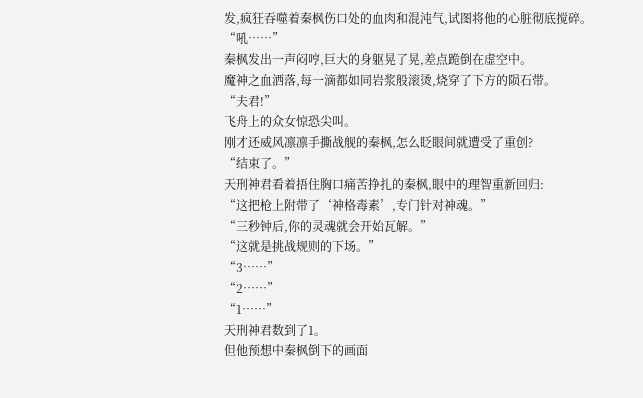发,疯狂吞噬着秦枫伤口处的血肉和混沌气,试图将他的心脏彻底搅碎。
“吼……”
秦枫发出一声闷哼,巨大的身躯晃了晃,差点跪倒在虚空中。
魔神之血洒落,每一滴都如同岩浆般滚烫,烧穿了下方的陨石带。
“夫君!”
飞舟上的众女惊恐尖叫。
刚才还威风凛凛手撕战舰的秦枫,怎么眨眼间就遭受了重创?
“结束了。”
天刑神君看着捂住胸口痛苦挣扎的秦枫,眼中的理智重新回归:
“这把枪上附带了‘神格毒素’,专门针对神魂。”
“三秒钟后,你的灵魂就会开始瓦解。”
“这就是挑战规则的下场。”
“3……”
“2……”
“1……”
天刑神君数到了1。
但他预想中秦枫倒下的画面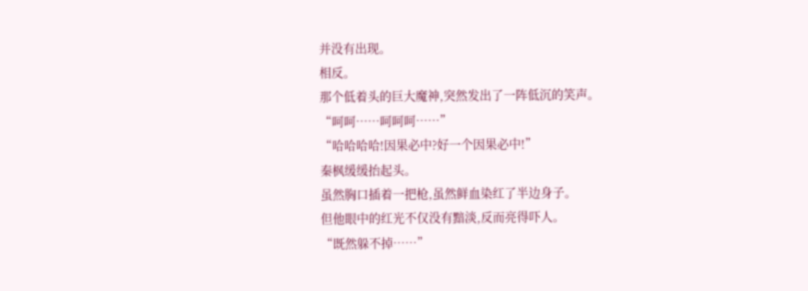并没有出现。
相反。
那个低着头的巨大魔神,突然发出了一阵低沉的笑声。
“呵呵……呵呵呵……”
“哈哈哈哈!因果必中?好一个因果必中!”
秦枫缓缓抬起头。
虽然胸口插着一把枪,虽然鲜血染红了半边身子。
但他眼中的红光不仅没有黯淡,反而亮得吓人。
“既然躲不掉……”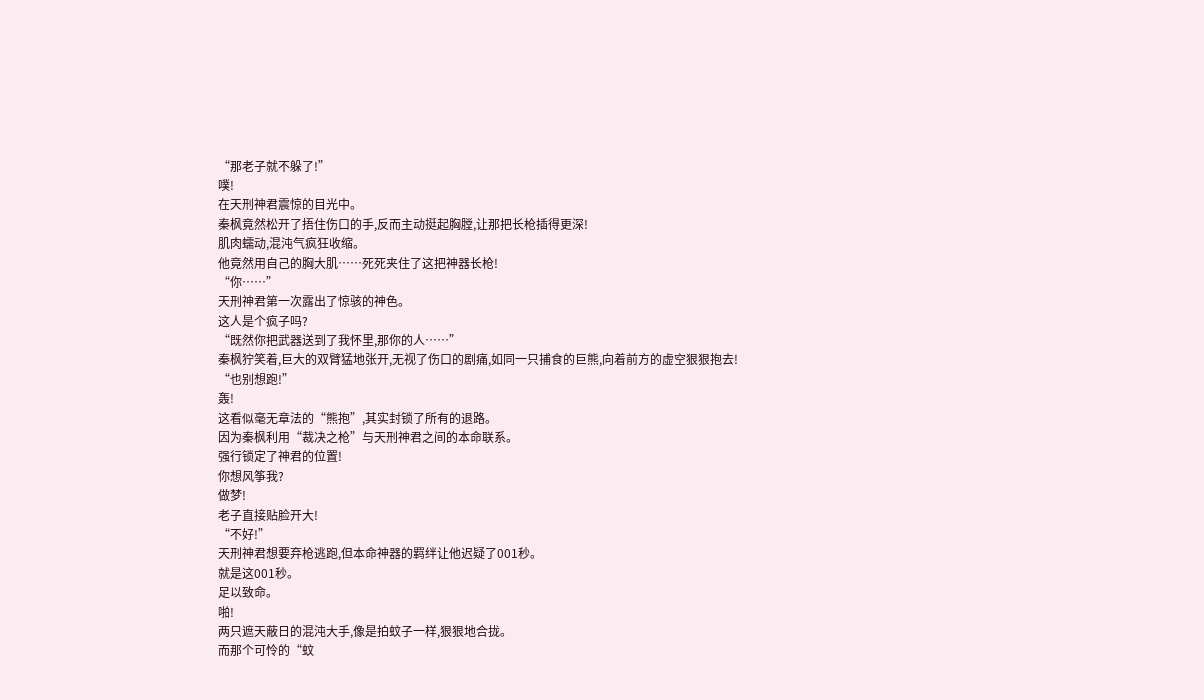“那老子就不躲了!”
噗!
在天刑神君震惊的目光中。
秦枫竟然松开了捂住伤口的手,反而主动挺起胸膛,让那把长枪插得更深!
肌肉蠕动,混沌气疯狂收缩。
他竟然用自己的胸大肌……死死夹住了这把神器长枪!
“你……”
天刑神君第一次露出了惊骇的神色。
这人是个疯子吗?
“既然你把武器送到了我怀里,那你的人……”
秦枫狞笑着,巨大的双臂猛地张开,无视了伤口的剧痛,如同一只捕食的巨熊,向着前方的虚空狠狠抱去!
“也别想跑!”
轰!
这看似毫无章法的“熊抱”,其实封锁了所有的退路。
因为秦枫利用“裁决之枪”与天刑神君之间的本命联系。
强行锁定了神君的位置!
你想风筝我?
做梦!
老子直接贴脸开大!
“不好!”
天刑神君想要弃枪逃跑,但本命神器的羁绊让他迟疑了001秒。
就是这001秒。
足以致命。
啪!
两只遮天蔽日的混沌大手,像是拍蚊子一样,狠狠地合拢。
而那个可怜的“蚊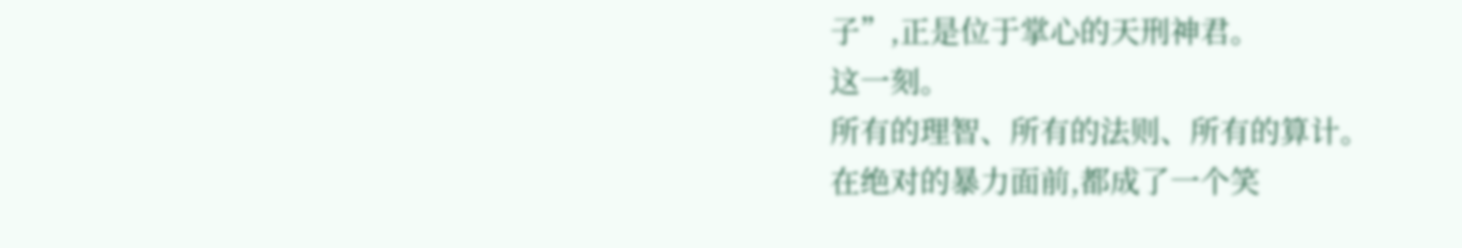子”,正是位于掌心的天刑神君。
这一刻。
所有的理智、所有的法则、所有的算计。
在绝对的暴力面前,都成了一个笑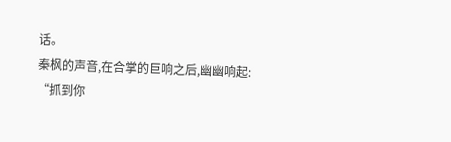话。
秦枫的声音,在合掌的巨响之后,幽幽响起:
“抓到你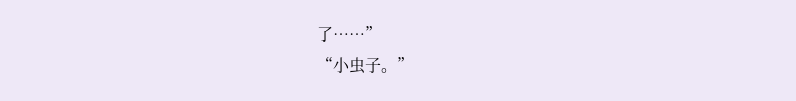了……”
“小虫子。”